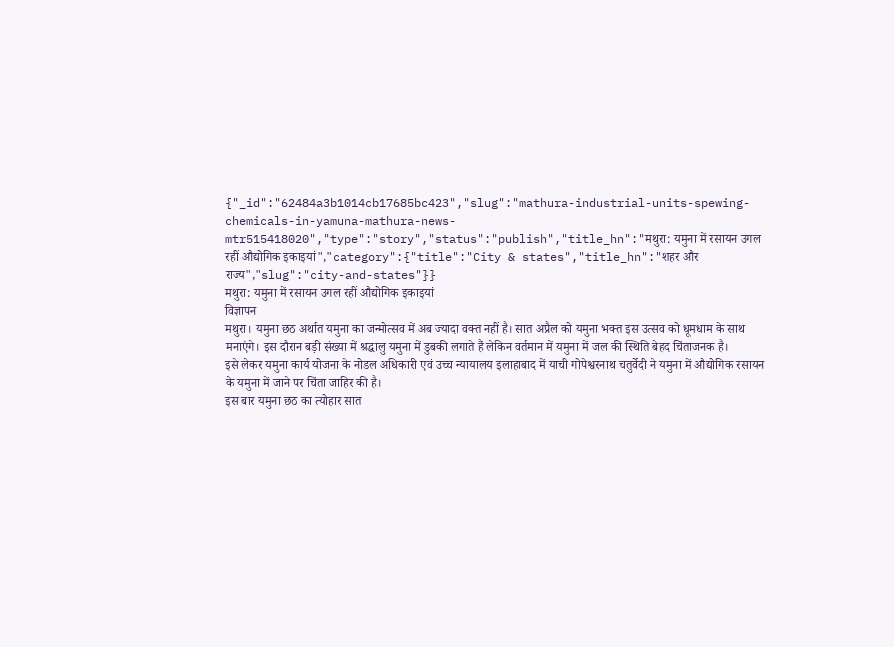{"_id":"62484a3b1014cb17685bc423","slug":"mathura-industrial-units-spewing-chemicals-in-yamuna-mathura-news-mtr515418020","type":"story","status":"publish","title_hn":"मथुरा: यमुना में रसायन उगल रहीं औद्योगिक इकाइयां","category":{"title":"City & states","title_hn":"शहर और राज्य","slug":"city-and-states"}}
मथुरा: यमुना में रसायन उगल रहीं औद्योगिक इकाइयां
विज्ञापन
मथुरा। यमुना छठ अर्थात यमुना का जन्मोत्सव में अब ज्यादा वक्त नहीं है। सात अप्रैल को यमुना भक्त इस उत्सव को धूमधाम के साथ मनाएंगे। इस दौरान बड़ी संख्या में श्रद्धालु यमुना में डुबकी लगाते हैं लेकिन वर्तमान में यमुना में जल की स्थिति बेहद चिंताजनक है।
इसे लेकर यमुना कार्य योजना के नोडल अधिकारी एवं उच्च न्यायालय इलाहाबाद में याची गोपेश्वरनाथ चतुर्वेदी ने यमुना में औद्योगिक रसायन के यमुना में जाने पर चिंता जाहिर की है।
इस बार यमुना छठ का त्योहार सात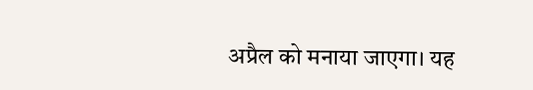अप्रैल को मनाया जाएगा। यह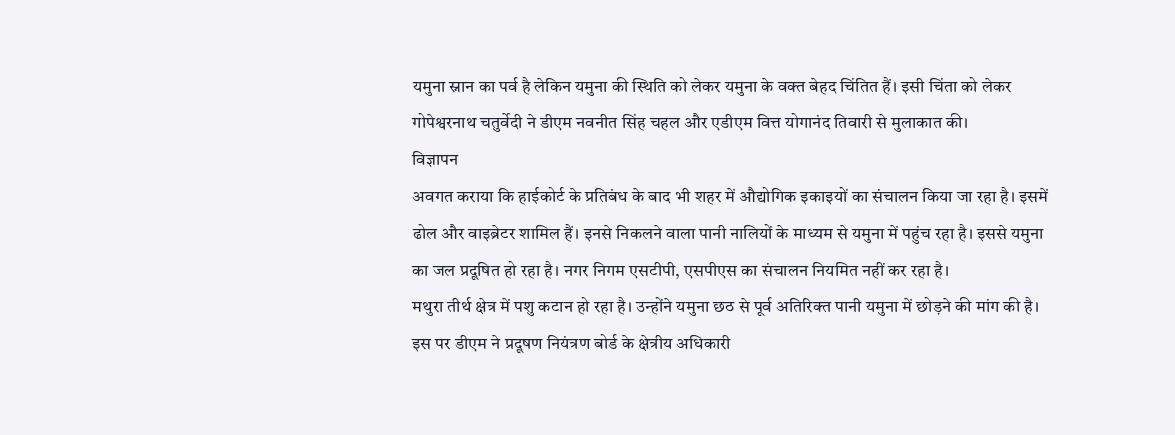यमुना स्नान का पर्व है लेकिन यमुना की स्थिति को लेकर यमुना के वक्त बेहद चिंतित हैं। इसी चिंता को लेकर गोपेश्वरनाथ चतुर्वेदी ने डीएम नवनीत सिंह चहल और एडीएम वित्त योगानंद तिवारी से मुलाकात की।
विज्ञापन
अवगत कराया कि हाईकोर्ट के प्रतिबंध के बाद भी शहर में औद्योगिक इकाइयों का संचालन किया जा रहा है। इसमें ढोल और वाइब्रेटर शामिल हैं। इनसे निकलने वाला पानी नालियों के माध्यम से यमुना में पहुंच रहा है। इससे यमुना का जल प्रदूषित हो रहा है। नगर निगम एसटीपी, एसपीएस का संचालन नियमित नहीं कर रहा है।
मथुरा तीर्थ क्षेत्र में पशु कटान हो रहा है। उन्होंने यमुना छठ से पूर्व अतिरिक्त पानी यमुना में छोड़ने की मांग की है। इस पर डीएम ने प्रदूषण नियंत्रण बोर्ड के क्षेत्रीय अधिकारी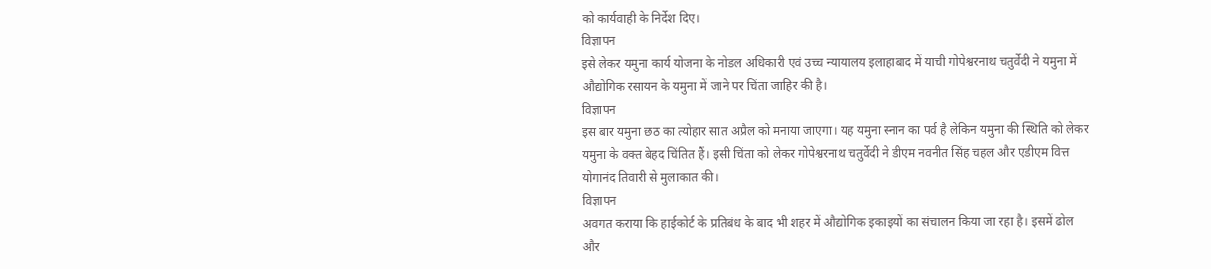को कार्यवाही के निर्देश दिए।
विज्ञापन
इसे लेकर यमुना कार्य योजना के नोडल अधिकारी एवं उच्च न्यायालय इलाहाबाद में याची गोपेश्वरनाथ चतुर्वेदी ने यमुना में औद्योगिक रसायन के यमुना में जाने पर चिंता जाहिर की है।
विज्ञापन
इस बार यमुना छठ का त्योहार सात अप्रैल को मनाया जाएगा। यह यमुना स्नान का पर्व है लेकिन यमुना की स्थिति को लेकर यमुना के वक्त बेहद चिंतित हैं। इसी चिंता को लेकर गोपेश्वरनाथ चतुर्वेदी ने डीएम नवनीत सिंह चहल और एडीएम वित्त योगानंद तिवारी से मुलाकात की।
विज्ञापन
अवगत कराया कि हाईकोर्ट के प्रतिबंध के बाद भी शहर में औद्योगिक इकाइयों का संचालन किया जा रहा है। इसमें ढोल और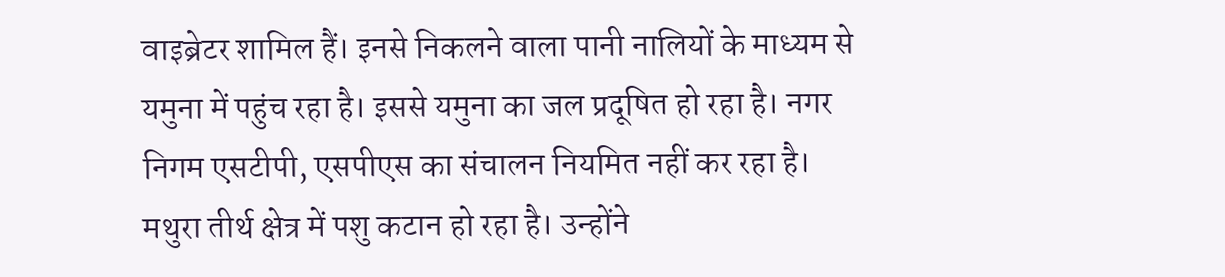वाइब्रेटर शामिल हैं। इनसे निकलने वाला पानी नालियों के माध्यम से यमुना में पहुंच रहा है। इससे यमुना का जल प्रदूषित हो रहा है। नगर निगम एसटीपी, एसपीएस का संचालन नियमित नहीं कर रहा है।
मथुरा तीर्थ क्षेत्र में पशु कटान हो रहा है। उन्होंने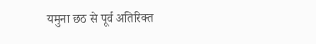यमुना छठ से पूर्व अतिरिक्त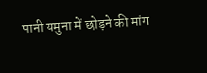पानी यमुना में छोड़ने की मांग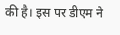की है। इस पर डीएम ने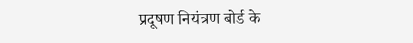प्रदूषण नियंत्रण बोर्ड के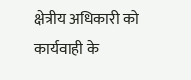क्षेत्रीय अधिकारी को कार्यवाही के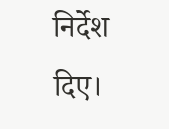निर्देश दिए।